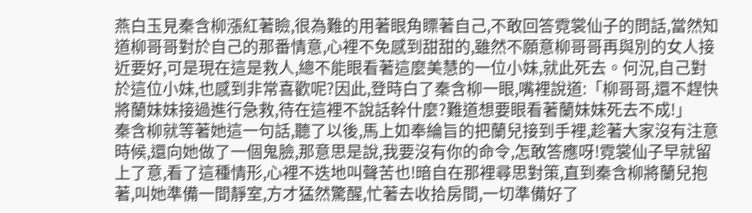燕白玉見秦含柳漲紅著瞼,很為難的用著眼角瞟著自己,不敢回答霓裳仙子的問話,當然知道柳哥哥對於自己的那番情意,心裡不免感到甜甜的,雖然不願意柳哥哥再與別的女人接近要好,可是現在這是救人,總不能眼看著這麼美慧的一位小妹,就此死去。何況,自己對於這位小妹,也感到非常喜歡呢?因此,登時白了秦含柳一眼,嘴裡說道:「柳哥哥,還不趕快將蘭妹妹接過進行急救,待在這裡不說話幹什麼?難道想要眼看著蘭妹妹死去不成!」
秦含柳就等著她這一句話,聽了以後,馬上如奉綸旨的把蘭兒接到手裡,趁著大家沒有注意時候,還向她做了一個鬼臉,那意思是說,我要沒有你的命令,怎敢答應呀!霓裳仙子早就留上了意,看了這種情形,心裡不迭地叫聲苦也!暗自在那裡尋思對策,直到秦含柳將蘭兒抱著,叫她準備一間靜室,方才猛然驚醒,忙著去收拾房間,一切準備好了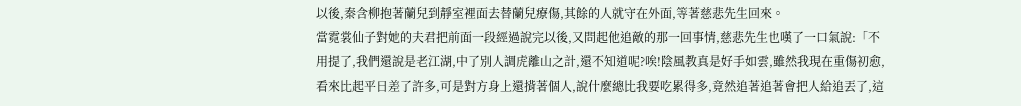以後,秦含柳抱著蘭兒到靜室裡面去替蘭兒療傷,其餘的人就守在外面,等著慈悲先生回來。
當霓裳仙子對她的夫君把前面一段經過說完以後,又問起他追敵的那一回事情,慈悲先生也嘆了一口氣說:「不用提了,我們還說是老江湖,中了別人調虎離山之計,還不知道呢?唉!陰風教真是好手如雲,雖然我現在重傷初愈,看來比起平日差了許多,可是對方身上還揹著個人,說什麼總比我要吃累得多,竟然追著追著會把人給追丟了,這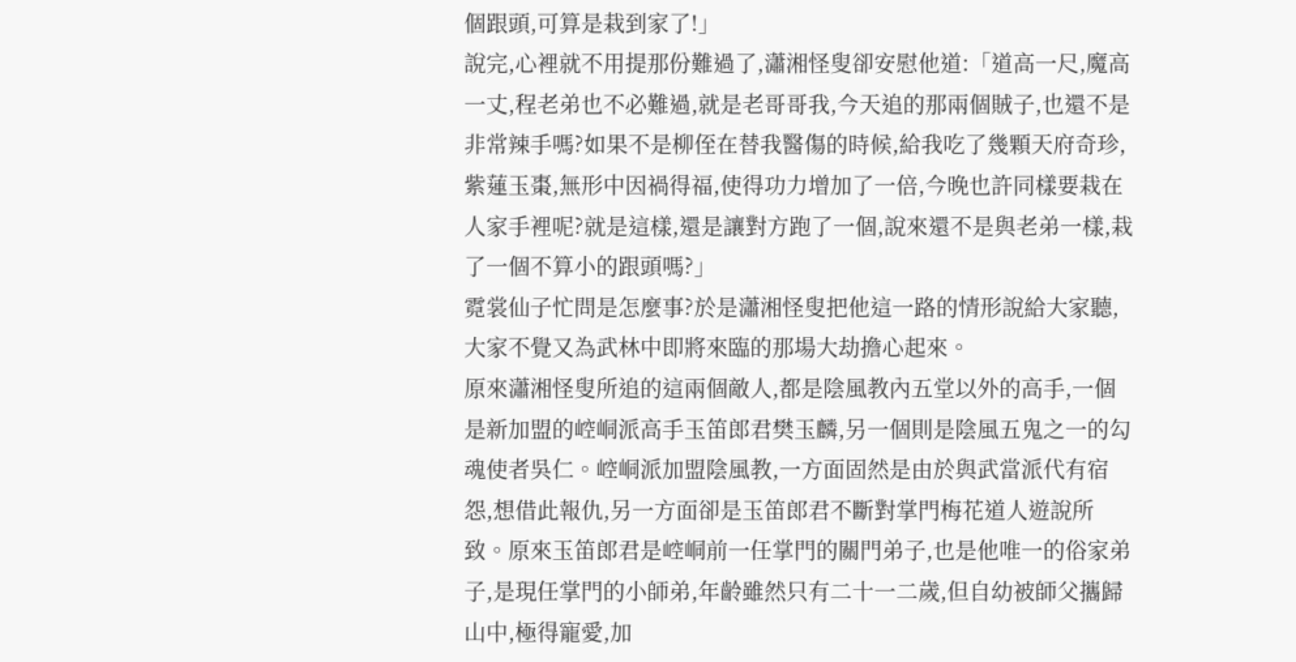個跟頭,可算是栽到家了!」
說完,心裡就不用提那份難過了,瀟湘怪叟卻安慰他道:「道高一尺,魔高一丈,程老弟也不必難過,就是老哥哥我,今天追的那兩個賊子,也還不是非常辣手嗎?如果不是柳侄在替我醫傷的時候,給我吃了幾顆天府奇珍,紫蓮玉棗,無形中因禍得福,使得功力增加了一倍,今晚也許同樣要栽在人家手裡呢?就是這樣,還是讓對方跑了一個,說來還不是與老弟一樣,栽了一個不算小的跟頭嗎?」
霓裳仙子忙問是怎麼事?於是瀟湘怪叟把他這一路的情形說給大家聽,大家不覺又為武林中即將來臨的那場大劫擔心起來。
原來瀟湘怪叟所追的這兩個敵人,都是陰風教內五堂以外的高手,一個是新加盟的崆峒派高手玉笛郎君樊玉麟,另一個則是陰風五鬼之一的勾魂使者吳仁。崆峒派加盟陰風教,一方面固然是由於與武當派代有宿怨,想借此報仇,另一方面卻是玉笛郎君不斷對掌門梅花道人遊說所致。原來玉笛郎君是崆峒前一任掌門的關門弟子,也是他唯一的俗家弟子,是現任掌門的小師弟,年齡雖然只有二十一二歲,但自幼被師父攜歸山中,極得寵愛,加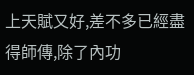上天賦又好,差不多已經盡得師傳,除了內功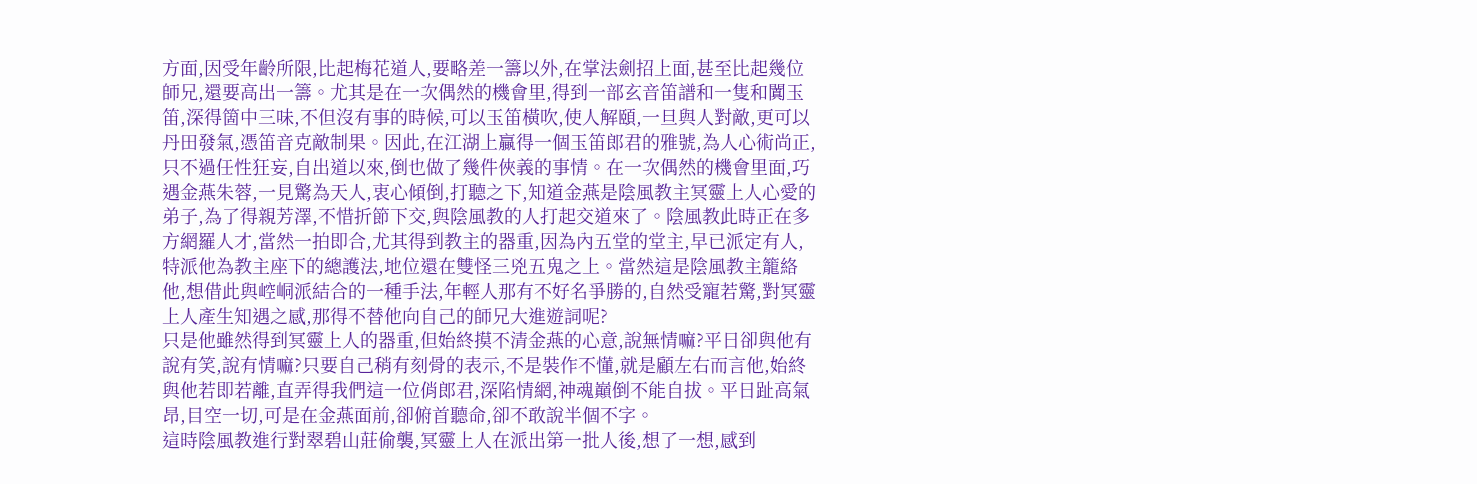方面,因受年齡所限,比起梅花道人,要略差一籌以外,在掌法劍招上面,甚至比起幾位師兄,還要高出一籌。尤其是在一次偶然的機會里,得到一部玄音笛譜和一隻和闐玉笛,深得箇中三味,不但沒有事的時候,可以玉笛橫吹,使人解頤,一旦與人對敵,更可以丹田發氣,憑笛音克敵制果。因此,在江湖上贏得一個玉笛郎君的雅號,為人心術尚正,只不過任性狂妄,自出道以來,倒也做了幾件俠義的事情。在一次偶然的機會里面,巧遇金燕朱蓉,一見驚為天人,衷心傾倒,打聽之下,知道金燕是陰風教主冥靈上人心愛的弟子,為了得親芳澤,不惜折節下交,與陰風教的人打起交道來了。陰風教此時正在多方網羅人才,當然一拍即合,尤其得到教主的器重,因為內五堂的堂主,早已派定有人,特派他為教主座下的總護法,地位還在雙怪三兇五鬼之上。當然這是陰風教主籠絡他,想借此與崆峒派結合的一種手法,年輕人那有不好名爭勝的,自然受寵若驚,對冥靈上人產生知遇之感,那得不替他向自己的師兄大進遊詞呢?
只是他雖然得到冥靈上人的器重,但始終摸不清金燕的心意,說無情嘛?平日卻與他有說有笑,說有情嘛?只要自己稍有刻骨的表示,不是裝作不懂,就是顧左右而言他,始終與他若即若離,直弄得我們這一位俏郎君,深陷情網,神魂巔倒不能自拔。平日趾高氣昂,目空一切,可是在金燕面前,卻俯首聽命,卻不敢說半個不字。
這時陰風教進行對翠碧山莊偷襲,冥靈上人在派出第一批人後,想了一想,感到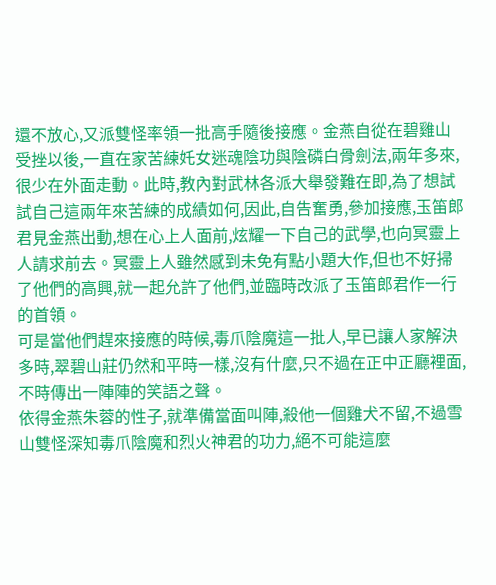還不放心,又派雙怪率領一批高手隨後接應。金燕自從在碧雞山受挫以後,一直在家苦練奼女迷魂陰功與陰磷白骨劍法,兩年多來,很少在外面走動。此時,教內對武林各派大舉發難在即,為了想試試自己這兩年來苦練的成績如何,因此,自告奮勇,參加接應,玉笛郎君見金燕出動,想在心上人面前,炫耀一下自己的武學,也向冥靈上人請求前去。冥靈上人雖然感到未免有點小題大作,但也不好掃了他們的高興,就一起允許了他們,並臨時改派了玉笛郎君作一行的首領。
可是當他們趕來接應的時候,毒爪陰魔這一批人,早已讓人家解決多時,翠碧山莊仍然和平時一樣,沒有什麼,只不過在正中正廳裡面,不時傳出一陣陣的笑語之聲。
依得金燕朱蓉的性子,就準備當面叫陣,殺他一個雞犬不留,不過雪山雙怪深知毒爪陰魔和烈火神君的功力,絕不可能這麼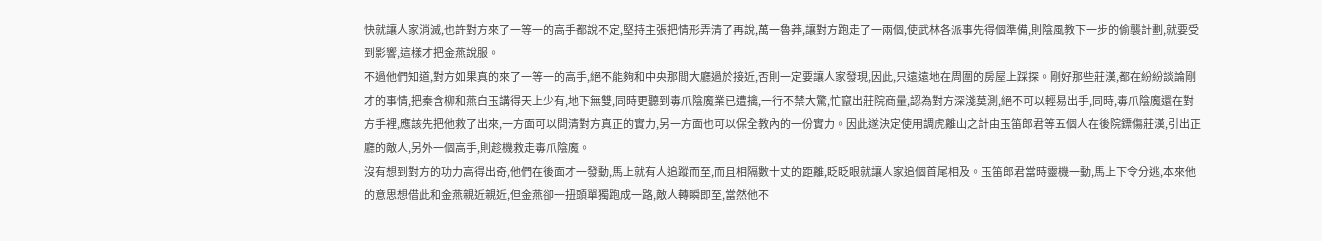快就讓人家消滅,也許對方來了一等一的高手都說不定,堅持主張把情形弄清了再說,萬一魯莽,讓對方跑走了一兩個,使武林各派事先得個準備,則陰風教下一步的偷襲計劃,就要受到影響,這樣才把金燕說服。
不過他們知道,對方如果真的來了一等一的高手,絕不能夠和中央那間大廳過於接近,否則一定要讓人家發現,因此,只遠遠地在周圍的房屋上踩探。剛好那些莊漢,都在紛紛談論剛才的事情,把秦含柳和燕白玉講得天上少有,地下無雙,同時更聽到毒爪陰魔業已遭擒,一行不禁大驚,忙竄出莊院商量,認為對方深淺莫測,絕不可以輕易出手,同時,毒爪陰魔還在對方手裡,應該先把他救了出來,一方面可以問清對方真正的實力,另一方面也可以保全教內的一份實力。因此遂決定使用調虎離山之計由玉笛郎君等五個人在後院鏢傷莊漢,引出正廳的敵人,另外一個高手,則趁機救走毒爪陰魔。
沒有想到對方的功力高得出奇,他們在後面才一發動,馬上就有人追蹤而至,而且相隔數十丈的距離,眨眨眼就讓人家追個首尾相及。玉笛郎君當時靈機一動,馬上下令分逃,本來他的意思想借此和金燕親近親近,但金燕卻一扭頭單獨跑成一路,敵人轉瞬即至,當然他不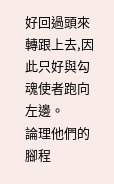好回過頭來轉跟上去,因此只好與勾魂使者跑向左邊。
論理他們的腳程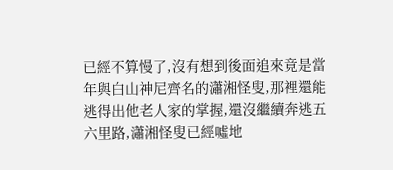已經不算慢了,沒有想到後面追來竟是當年與白山神尼齊名的瀟湘怪叟,那裡還能逃得出他老人家的掌握,還沒繼續奔逃五六里路,瀟湘怪叟已經噓地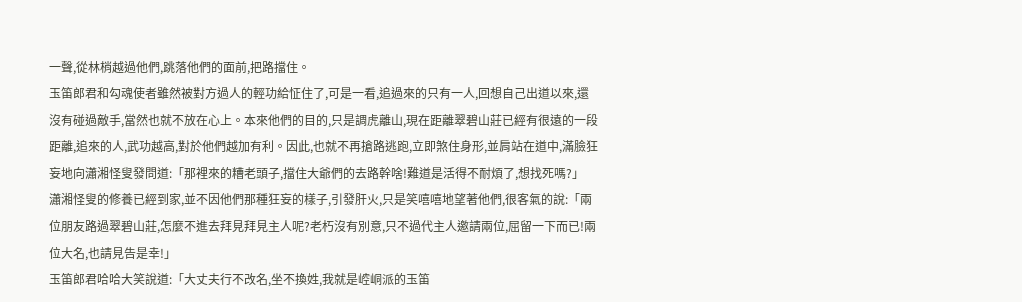一聲,從林梢越過他們,跳落他們的面前,把路擋住。
玉笛郎君和勾魂使者雖然被對方過人的輕功給怔住了,可是一看,追過來的只有一人,回想自己出道以來,還沒有碰過敵手,當然也就不放在心上。本來他們的目的,只是調虎離山,現在距離翠碧山莊已經有很遠的一段距離,追來的人,武功越高,對於他們越加有利。因此,也就不再搶路逃跑,立即煞住身形,並肩站在道中,滿臉狂妄地向瀟湘怪叟發問道:「那裡來的糟老頭子,擋住大爺們的去路幹啥!難道是活得不耐煩了,想找死嗎?」
瀟湘怪叟的修養已經到家,並不因他們那種狂妄的樣子,引發肝火,只是笑嘻嘻地望著他們,很客氣的說:「兩位朋友路過翠碧山莊,怎麼不進去拜見拜見主人呢?老朽沒有別意,只不過代主人邀請兩位,屈留一下而已!兩位大名,也請見告是幸!」
玉笛郎君哈哈大笑說道:「大丈夫行不改名,坐不換姓,我就是崆峒派的玉笛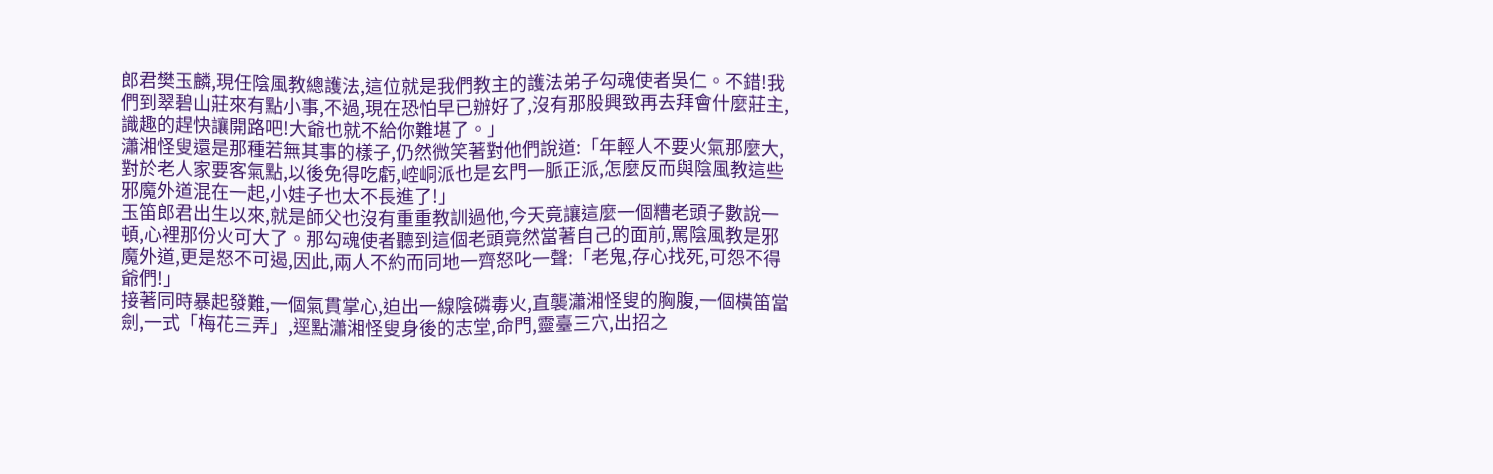郎君樊玉麟,現任陰風教總護法,這位就是我們教主的護法弟子勾魂使者吳仁。不錯!我們到翠碧山莊來有點小事,不過,現在恐怕早已辦好了,沒有那股興致再去拜會什麼莊主,識趣的趕快讓開路吧!大爺也就不給你難堪了。」
瀟湘怪叟還是那種若無其事的樣子,仍然微笑著對他們說道:「年輕人不要火氣那麼大,對於老人家要客氣點,以後免得吃虧,崆峒派也是玄門一脈正派,怎麼反而與陰風教這些邪魔外道混在一起,小娃子也太不長進了!」
玉笛郎君出生以來,就是師父也沒有重重教訓過他,今天竟讓這麼一個糟老頭子數說一頓,心裡那份火可大了。那勾魂使者聽到這個老頭竟然當著自己的面前,罵陰風教是邪魔外道,更是怒不可遏,因此,兩人不約而同地一齊怒叱一聲:「老鬼,存心找死,可怨不得爺們!」
接著同時暴起發難,一個氣貫掌心,迫出一線陰磷毒火,直襲瀟湘怪叟的胸腹,一個橫笛當劍,一式「梅花三弄」,逕點瀟湘怪叟身後的志堂,命門,靈臺三穴,出招之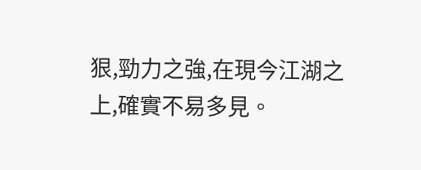狠,勁力之強,在現今江湖之上,確實不易多見。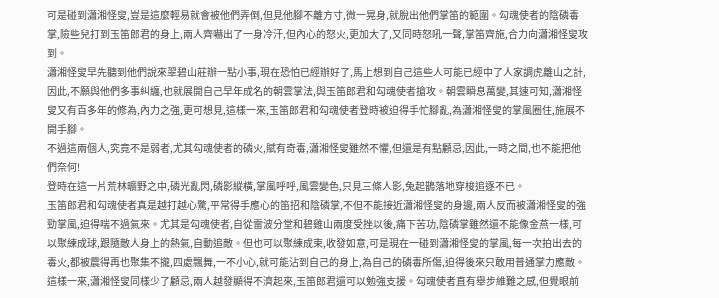可是碰到瀟湘怪叟,豈是這麼輕易就會被他們弄倒,但見他腳不離方寸,微一晃身,就脫出他們掌笛的範圍。勾魂使者的陰磷毒掌,險些兒打到玉笛郎君的身上,兩人齊嚇出了一身冷汗,但內心的怒火,更加大了,又同時怒吼一聲,掌笛齊施,合力向瀟湘怪叟攻到。
瀟湘怪叟早先聽到他們說來翠碧山莊辦一點小事,現在恐怕已經辦好了,馬上想到自己這些人可能已經中了人家調虎離山之計,因此,不願與他們多事糾纏,也就展開自己早年成名的朝雲掌法,與玉笛郎君和勾魂使者搶攻。朝雲瞬息萬變,其速可知,瀟湘怪叟又有百多年的修為,內力之強,更可想見,這樣一來,玉笛郎君和勾魂使者登時被迫得手忙腳亂,為瀟湘怪叟的掌風圈住,施展不開手腳。
不過這兩個人,究竟不是弱者,尤其勾魂使者的磷火,賦有奇毒,瀟湘怪叟雖然不懼,但還是有點顧忌,因此,一時之間,也不能把他們奈何!
登時在這一片荒林曠野之中,磷光亂閃,磷影縱橫,掌風呼呼,風雲變色,只見三條人影,兔起鵲落地穿梭追逐不已。
玉笛郎君和勾魂使者真是越打越心驚,平常得手應心的笛招和陰磷掌,不但不能接近瀟湘怪叟的身邊,兩人反而被瀟湘怪叟的強勁掌風,迫得喘不過氣來。尤其是勾魂使者,自從雷波分堂和碧雞山兩度受挫以後,痛下苦功,陰磷掌雖然還不能像金燕一樣,可以聚練成球,跟隨敵人身上的熱氣,自動追敵。但也可以聚練成束,收發如意,可是現在一碰到瀟湘怪叟的掌風,每一次拍出去的毒火,都被震得再也聚集不攏,四處飄舞,一不小心,就可能沾到自己的身上,為自己的磷毒所傷,迫得後來只敢用普通掌力應敵。
這樣一來,瀟湘怪叟同樣少了顧忌,兩人越發顯得不濟起來,玉笛郎君還可以勉強支援。勾魂使者直有舉步維難之感,但覺眼前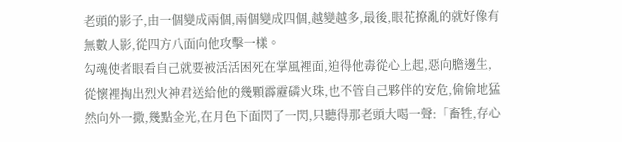老頭的影子,由一個變成兩個,兩個變成四個,越變越多,最後,眼花撩亂的就好像有無數人影,從四方八面向他攻擊一樣。
勾魂使者眼看自己就要被活活困死在掌風裡面,迫得他毒從心上起,惡向膽邊生,從懷裡掏出烈火神君送給他的幾顆霹靂磷火珠,也不管自己夥伴的安危,偷偷地猛然向外一撒,幾點金光,在月色下面閃了一閃,只聽得那老頭大喝一聲:「畜牲,存心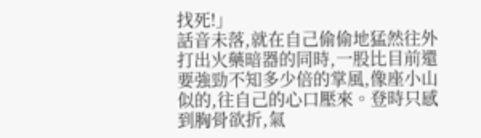找死!」
話音未落,就在自己偷偷地猛然往外打出火藥暗器的同時,一股比目前還要強勁不知多少倍的掌風,像座小山似的,往自己的心口壓來。登時只感到胸骨欲折,氣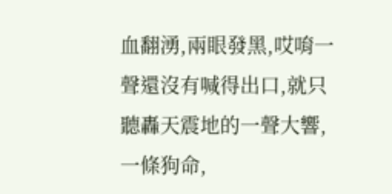血翻湧,兩眼發黑,哎唷一聲還沒有喊得出口,就只聽轟天震地的一聲大響,一條狗命,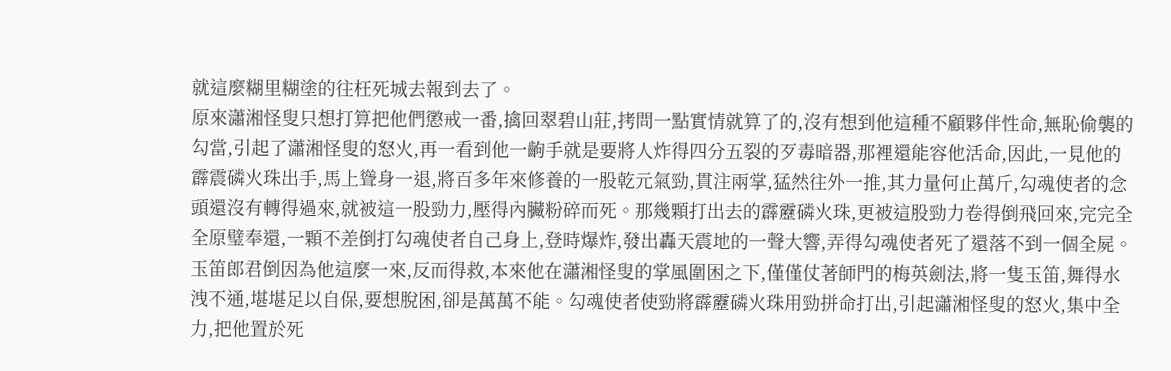就這麼糊里糊塗的往枉死城去報到去了。
原來瀟湘怪叟只想打算把他們懲戒一番,擒回翠碧山莊,拷問一點實情就算了的,沒有想到他這種不顧夥伴性命,無恥偷襲的勾當,引起了瀟湘怪叟的怒火,再一看到他一齣手就是要將人炸得四分五裂的歹毒暗器,那裡還能容他活命,因此,一見他的霹震磷火珠出手,馬上聳身一退,將百多年來修養的一股乾元氣勁,貫注兩掌,猛然往外一推,其力量何止萬斤,勾魂使者的念頭還沒有轉得過來,就被這一股勁力,壓得內臟粉碎而死。那幾顆打出去的霹靂磷火珠,更被這股勁力卷得倒飛回來,完完全全原璧奉還,一顆不差倒打勾魂使者自己身上,登時爆炸,發出轟天震地的一聲大響,弄得勾魂使者死了還落不到一個全屍。
玉笛郎君倒因為他這麼一來,反而得救,本來他在瀟湘怪叟的掌風圍困之下,僅僅仗著師門的梅英劍法,將一隻玉笛,舞得水洩不通,堪堪足以自保,要想脫困,卻是萬萬不能。勾魂使者使勁將霹靂磷火珠用勁拼命打出,引起瀟湘怪叟的怒火,集中全力,把他置於死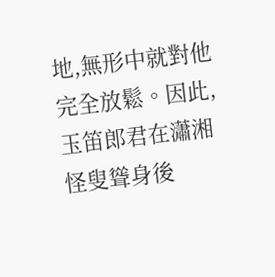地,無形中就對他完全放鬆。因此,玉笛郎君在瀟湘怪叟聳身後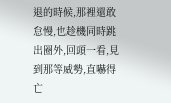退的時候,那裡還敢怠慢,也趁機同時跳出圈外,回頭一看,見到那等威勢,直嚇得亡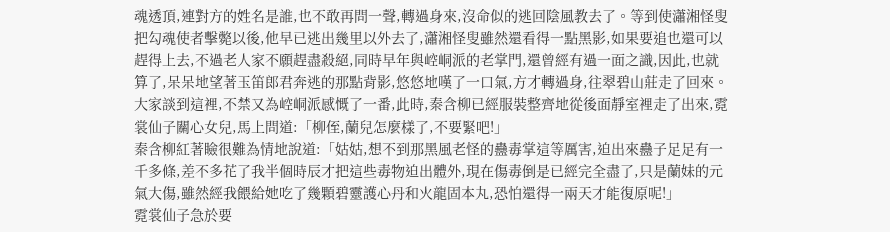魂透頂,連對方的姓名是誰,也不敢再問一聲,轉過身來,沒命似的逃回陰風教去了。等到使瀟湘怪叟把勾魂使者擊斃以後,他早已逃出幾里以外去了,瀟湘怪叟雖然還看得一點黑影,如果要追也還可以趕得上去,不過老人家不願趕盡殺絕,同時早年與崆峒派的老掌門,還曾經有過一面之識,因此,也就算了,呆呆地望著玉笛郎君奔逃的那點背影,悠悠地嘆了一口氣,方才轉過身,往翠碧山莊走了回來。
大家談到這裡,不禁又為崆峒派感慨了一番,此時,秦含柳已經服裝整齊地從後面靜室裡走了出來,霓裳仙子關心女兒,馬上問道:「柳侄,蘭兒怎麼樣了,不要緊吧!」
秦含柳紅著瞼很難為情地說道:「姑姑,想不到那黑風老怪的蠱毒掌這等厲害,迫出來蠱子足足有一千多條,差不多花了我半個時辰才把這些毒物迫出體外,現在傷毒倒是已經完全盡了,只是蘭妹的元氣大傷,雖然經我餵給她吃了幾顆碧靈護心丹和火龍固本丸,恐怕還得一兩天才能復原呢!」
霓裳仙子急於要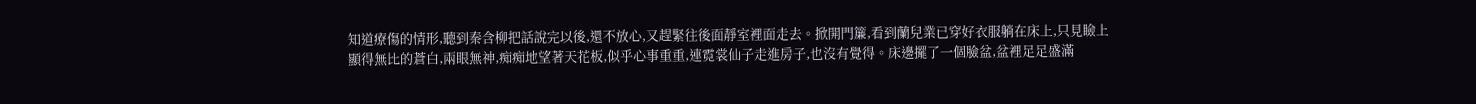知道療傷的情形,聽到秦含柳把話說完以後,還不放心,又趕緊往後面靜室裡面走去。掀開門簾,看到蘭兒業已穿好衣服躺在床上,只見瞼上顯得無比的蒼白,兩眼無神,痴痴地望著天花板,似乎心事重重,連霓裳仙子走進房子,也沒有覺得。床邊擺了一個臉盆,盆裡足足盛滿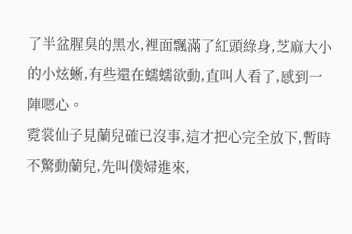了半盆腥臭的黑水,裡面飄滿了紅頭綠身,芝麻大小的小炫蜥,有些還在蠕蠕欲動,直叫人看了,感到一陣嗯心。
霓裳仙子見蘭兒確已沒事,這才把心完全放下,暫時不驚動蘭兒,先叫僕婦進來,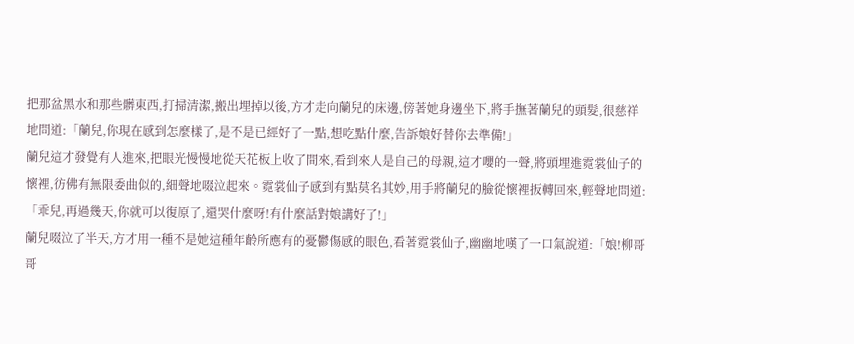把那盆黑水和那些髒東西,打掃清潔,搬出埋掉以後,方才走向蘭兒的床邊,傍著她身邊坐下,將手撫著蘭兒的頭髮,很慈祥地問道:「蘭兒,你現在感到怎麼樣了,是不是已經好了一點,想吃點什麼,告訴娘好替你去準備!」
蘭兒這才發覺有人進來,把眼光慢慢地從天花板上收了間來,看到來人是自己的母親,這才嚶的一聲,將頭埋進霓裳仙子的懷裡,彷佛有無限委曲似的,細聲地啜泣起來。霓裳仙子感到有點莫名其妙,用手將蘭兒的臉從懷裡扳轉回來,輕聲地問道:「乖兒,再過幾天,你就可以復原了,還哭什麼呀!有什麼話對娘講好了!」
蘭兒啜泣了半天,方才用一種不是她這種年齡所應有的憂鬱傷感的眼色,看著霓裳仙子,幽幽地嘆了一口氣說道:「娘!柳哥哥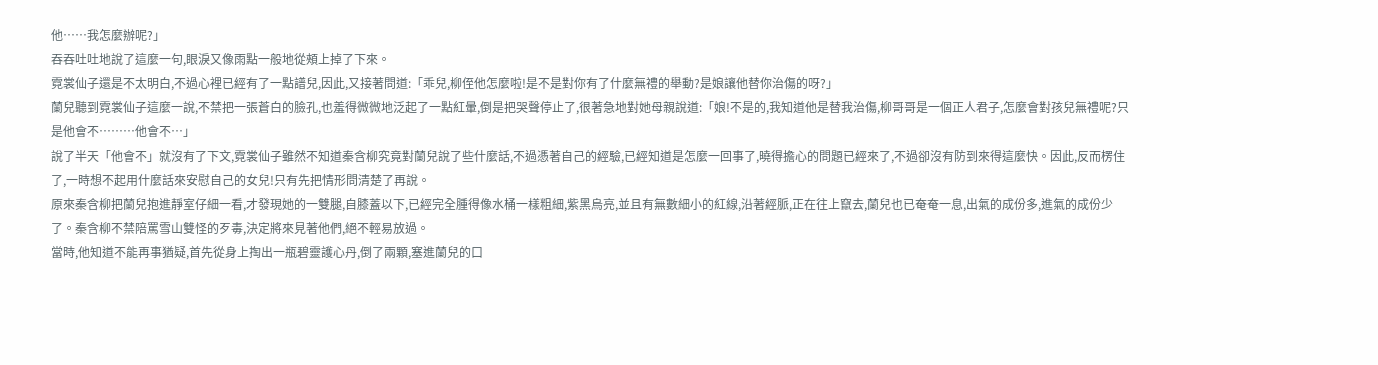他……我怎麼辦呢?」
吞吞吐吐地說了這麼一句,眼淚又像雨點一般地從頰上掉了下來。
霓裳仙子還是不太明白,不過心裡已經有了一點譜兒,因此,又接著問道:「乖兒,柳侄他怎麼啦!是不是對你有了什麼無禮的舉動?是娘讓他替你治傷的呀?」
蘭兒聽到霓裳仙子這麼一說,不禁把一張蒼白的臉孔,也羞得微微地泛起了一點紅暈,倒是把哭聲停止了,很著急地對她母親說道:「娘!不是的,我知道他是替我治傷,柳哥哥是一個正人君子,怎麼會對孩兒無禮呢?只是他會不………他會不…」
說了半天「他會不」就沒有了下文,霓裳仙子雖然不知道秦含柳究竟對蘭兒說了些什麼話,不過憑著自己的經驗,已經知道是怎麼一回事了,曉得擔心的問題已經來了,不過卻沒有防到來得這麼快。因此,反而楞住了,一時想不起用什麼話來安慰自己的女兒!只有先把情形問清楚了再說。
原來秦含柳把蘭兒抱進靜室仔細一看,才發現她的一雙腿,自膝蓋以下,已經完全腫得像水桶一樣粗細,紫黑烏亮,並且有無數細小的紅線,沿著經脈,正在往上竄去,蘭兒也已奄奄一息,出氣的成份多,進氣的成份少了。秦含柳不禁陪罵雪山雙怪的歹毒,決定將來見著他們,絕不輕易放過。
當時,他知道不能再事猶疑,首先從身上掏出一瓶碧靈護心丹,倒了兩顆,塞進蘭兒的口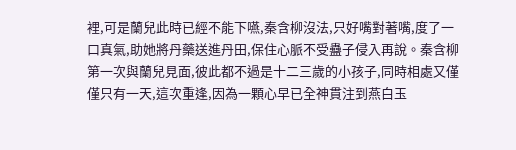裡,可是蘭兒此時已經不能下嚥,秦含柳沒法,只好嘴對著嘴,度了一口真氣,助她將丹藥送進丹田,保住心脈不受蠱子侵入再說。秦含柳第一次與蘭兒見面,彼此都不過是十二三歲的小孩子,同時相處又僅僅只有一天,這次重逢,因為一顆心早已全神貫注到燕白玉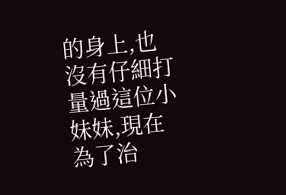的身上,也沒有仔細打量過這位小妹妹,現在為了治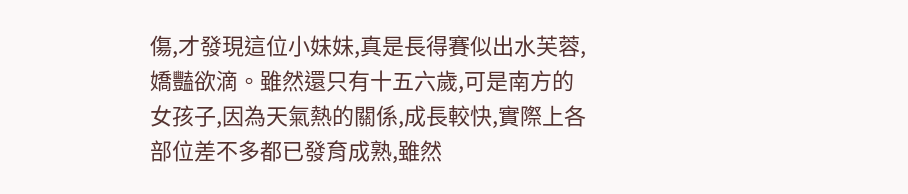傷,才發現這位小妹妹,真是長得賽似出水芙蓉,嬌豔欲滴。雖然還只有十五六歲,可是南方的女孩子,因為天氣熱的關係,成長較快,實際上各部位差不多都已發育成熟,雖然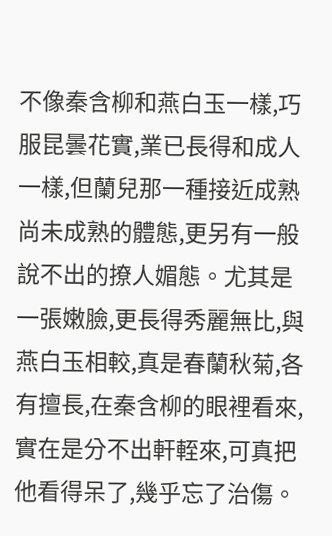不像秦含柳和燕白玉一樣,巧服昆曇花實,業已長得和成人一樣,但蘭兒那一種接近成熟尚未成熟的體態,更另有一般說不出的撩人媚態。尤其是一張嫩臉,更長得秀麗無比,與燕白玉相較,真是春蘭秋菊,各有擅長,在秦含柳的眼裡看來,實在是分不出軒輊來,可真把他看得呆了,幾乎忘了治傷。